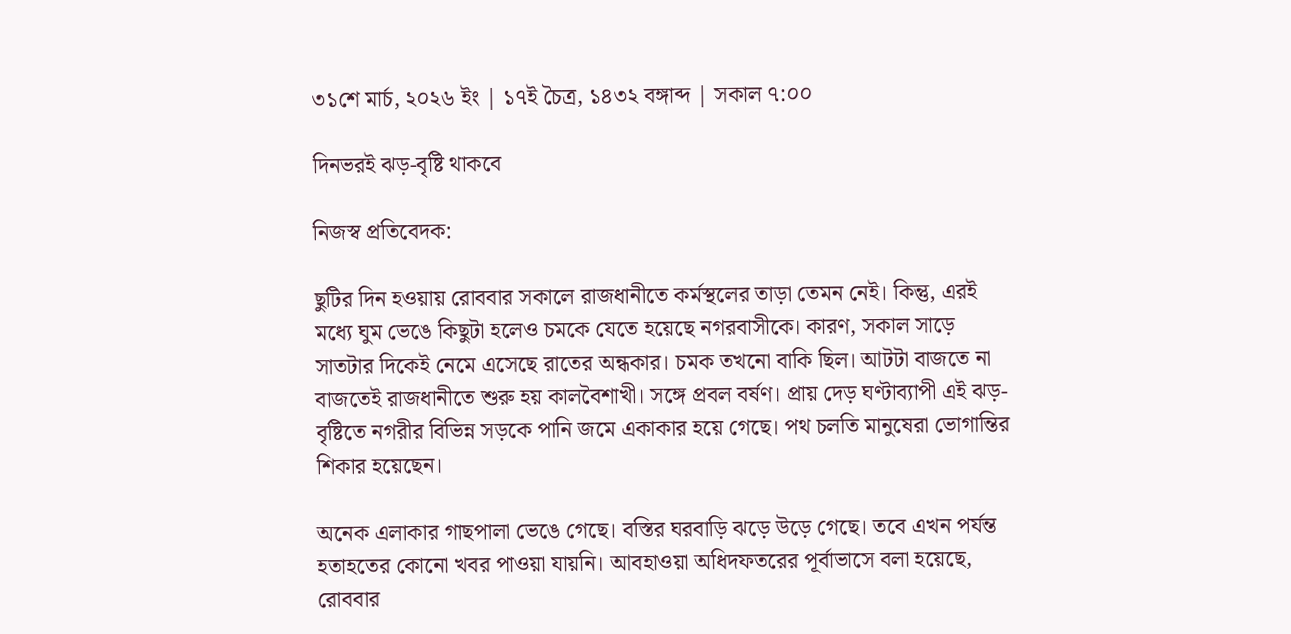৩১শে মার্চ, ২০২৬ ইং | ১৭ই চৈত্র, ১৪৩২ বঙ্গাব্দ | সকাল ৭:০০

দিনভরই ঝড়-বৃষ্টি থাকবে

নিজস্ব প্রতিবেদক:

ছুটির দিন হওয়ায় রোববার সকালে রাজধানীতে কর্মস্থলের তাড়া তেমন নেই। কিন্তু, এরই মধ্যে ঘুম ভেঙে কিছুটা হলেও চমকে যেতে হয়েছে নগরবাসীকে। কারণ, সকাল সাড়ে সাতটার দিকেই নেমে এসেছে রাতের অন্ধকার। চমক তখনো বাকি ছিল। আটটা বাজতে না বাজতেই রাজধানীতে শুরু হয় কালবৈশাখী। সঙ্গে প্রবল বর্ষণ। প্রায় দেড় ঘণ্টাব্যাপী এই ঝড়-বৃষ্টিতে নগরীর বিভিন্ন সড়কে পানি জমে একাকার হয়ে গেছে। পথ চলতি মানুষেরা ভোগান্তির শিকার হয়েছেন।

অনেক এলাকার গাছপালা ভেঙে গেছে। বস্তির ঘরবাড়ি ঝড়ে উড়ে গেছে। তবে এখন পর্যন্ত হতাহতের কোনো খবর পাওয়া যায়নি। আবহাওয়া অধিদফতরের পূর্বাভাসে বলা হয়েছে, রোববার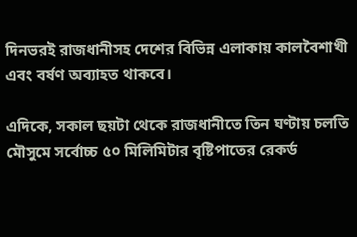দিনভরই রাজধানীসহ দেশের বিভিন্ন এলাকায় কালবৈশাখী এবং বর্ষণ অব্যাহত থাকবে।

এদিকে, সকাল ছয়টা থেকে রাজধানীতে তিন ঘণ্টায় চলতি মৌসুমে সর্বোচ্চ ৫০ মিলিমিটার বৃষ্টিপাতের রেকর্ড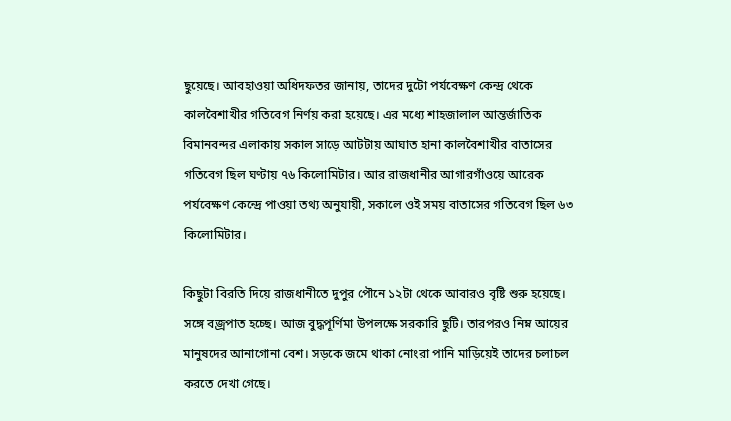ছুয়েছে। আবহাওয়া অধিদফতর জানায়, তাদের দুটো পর্যবেক্ষণ কেন্দ্র থেকে কালবৈশাখীর গতিবেগ নির্ণয় করা হয়েছে। এর মধ্যে শাহজালাল আন্তর্জাতিক বিমানবন্দর এলাকায় সকাল সাড়ে আটটায় আঘাত হানা কালবৈশাখীর বাতাসের গতিবেগ ছিল ঘণ্টায় ৭৬ কিলোমিটার। আর রাজধানীর আগারগাঁওয়ে আরেক পর্যবেক্ষণ কেন্দ্রে পাওয়া তথ্য অনুযায়ী, সকালে ওই সময় বাতাসের গতিবেগ ছিল ৬৩ কিলোমিটার।

কিছুটা বিরতি দিয়ে রাজধানীতে দুপুর পৌনে ১২টা থেকে আবারও বৃষ্টি শুরু হয়েছে। সঙ্গে বজ্রপাত হচ্ছে। আজ বুদ্ধপূর্ণিমা উপলক্ষে সরকারি ছুটি। তারপরও নিম্ন আয়ের মানুষদের আনাগোনা বেশ। সড়কে জমে থাকা নোংরা পানি মাড়িয়েই তাদের চলাচল করতে দেখা গেছে।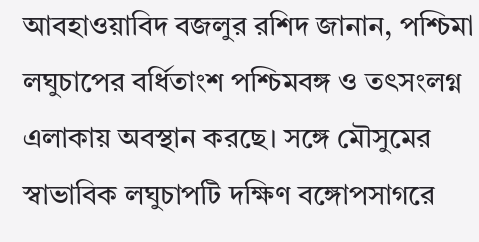আবহাওয়াবিদ বজলুর রশিদ জানান, পশ্চিমা লঘুচাপের বর্ধিতাংশ পশ্চিমবঙ্গ ও তৎসংলগ্ন এলাকায় অবস্থান করছে। সঙ্গে মৌসুমের স্বাভাবিক লঘুচাপটি দক্ষিণ বঙ্গোপসাগরে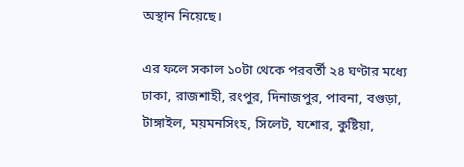অস্থান নিয়েছে।

এর ফলে সকাল ১০টা থেকে পরবর্তী ২৪ ঘণ্টার মধ্যে ঢাকা, রাজশাহী, রংপুর, দিনাজপুর, পাবনা, বগুড়া, টাঙ্গাইল, ময়মনসিংহ, সিলেট, যশোর, কুষ্টিয়া,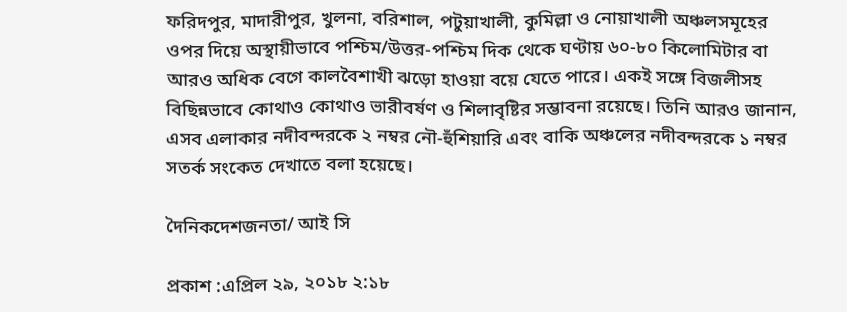ফরিদপুর, মাদারীপুর, খুলনা, বরিশাল, পটুয়াখালী, কুমিল্লা ও নোয়াখালী অঞ্চলসমূহের ওপর দিয়ে অস্থায়ীভাবে পশ্চিম/উত্তর-পশ্চিম দিক থেকে ঘণ্টায় ৬০-৮০ কিলোমিটার বা আরও অধিক বেগে কালবৈশাখী ঝড়ো হাওয়া বয়ে যেতে পারে। একই সঙ্গে বিজলীসহ বিছিন্নভাবে কোথাও কোথাও ভারীবর্ষণ ও শিলাবৃষ্টির সম্ভাবনা রয়েছে। তিনি আরও জানান, এসব এলাকার নদীবন্দরকে ২ নম্বর নৌ-হুঁশিয়ারি এবং বাকি অঞ্চলের নদীবন্দরকে ১ নম্বর সতর্ক সংকেত দেখাতে বলা হয়েছে।

দৈনিকদেশজনতা/ আই সি

প্রকাশ :এপ্রিল ২৯, ২০১৮ ২:১৮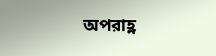অপরাহ্ণ